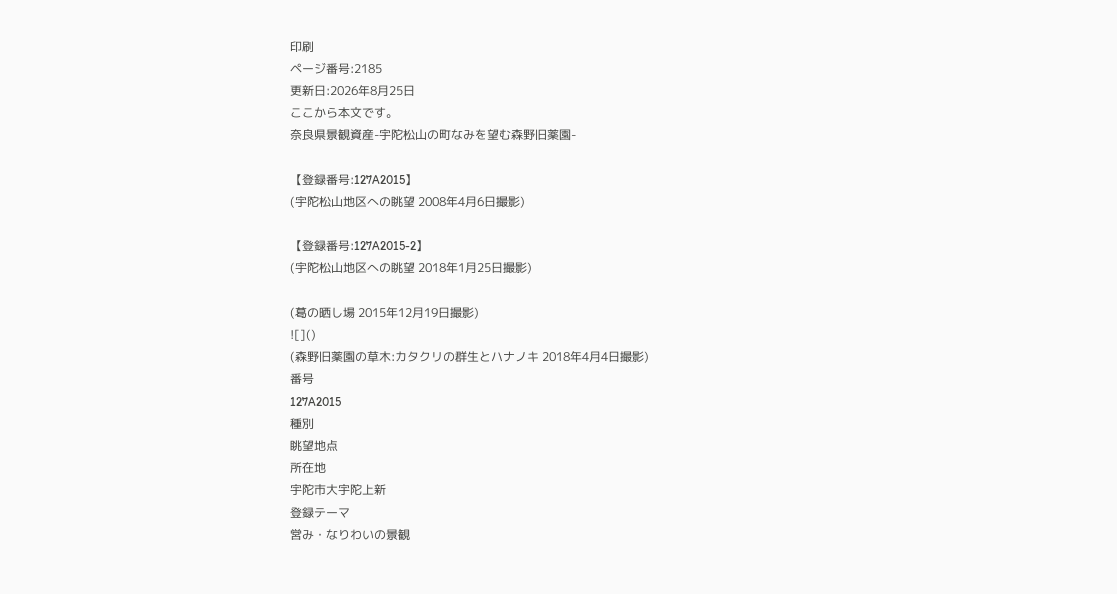印刷
ページ番号:2185
更新日:2026年8月25日
ここから本文です。
奈良県景観資産-宇陀松山の町なみを望む森野旧薬園-

【登録番号:127A2015】
(宇陀松山地区への眺望 2008年4月6日撮影)

【登録番号:127A2015-2】
(宇陀松山地区への眺望 2018年1月25日撮影)

(葛の晒し場 2015年12月19日撮影)
![]()
(森野旧薬園の草木:カタクリの群生とハナノキ 2018年4月4日撮影)
番号
127A2015
種別
眺望地点
所在地
宇陀市大宇陀上新
登録テーマ
営み・なりわいの景観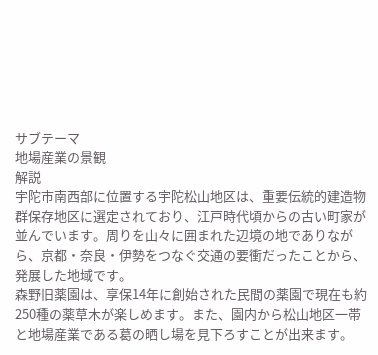サブテーマ
地場産業の景観
解説
宇陀市南西部に位置する宇陀松山地区は、重要伝統的建造物群保存地区に選定されており、江戸時代頃からの古い町家が並んでいます。周りを山々に囲まれた辺境の地でありながら、京都・奈良・伊勢をつなぐ交通の要衝だったことから、発展した地域です。
森野旧薬園は、享保14年に創始された民間の薬園で現在も約250種の薬草木が楽しめます。また、園内から松山地区一帯と地場産業である葛の晒し場を見下ろすことが出来ます。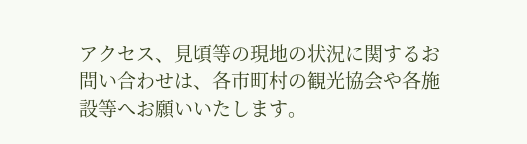アクセス、見頃等の現地の状況に関するお問い合わせは、各市町村の観光協会や各施設等へお願いいたします。